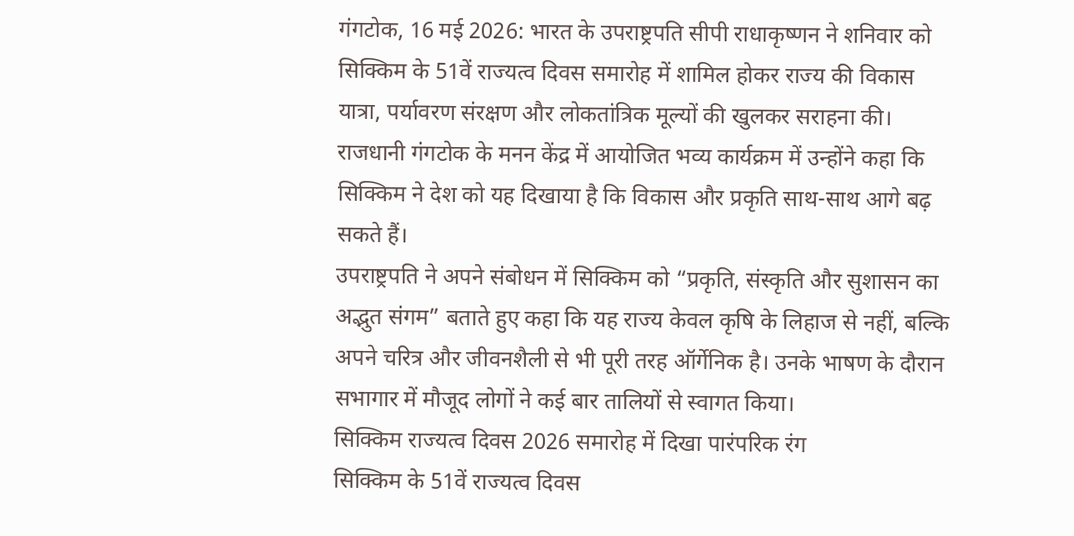गंगटोक, 16 मई 2026: भारत के उपराष्ट्रपति सीपी राधाकृष्णन ने शनिवार को सिक्किम के 51वें राज्यत्व दिवस समारोह में शामिल होकर राज्य की विकास यात्रा, पर्यावरण संरक्षण और लोकतांत्रिक मूल्यों की खुलकर सराहना की। राजधानी गंगटोक के मनन केंद्र में आयोजित भव्य कार्यक्रम में उन्होंने कहा कि सिक्किम ने देश को यह दिखाया है कि विकास और प्रकृति साथ-साथ आगे बढ़ सकते हैं।
उपराष्ट्रपति ने अपने संबोधन में सिक्किम को “प्रकृति, संस्कृति और सुशासन का अद्भुत संगम” बताते हुए कहा कि यह राज्य केवल कृषि के लिहाज से नहीं, बल्कि अपने चरित्र और जीवनशैली से भी पूरी तरह ऑर्गेनिक है। उनके भाषण के दौरान सभागार में मौजूद लोगों ने कई बार तालियों से स्वागत किया।
सिक्किम राज्यत्व दिवस 2026 समारोह में दिखा पारंपरिक रंग
सिक्किम के 51वें राज्यत्व दिवस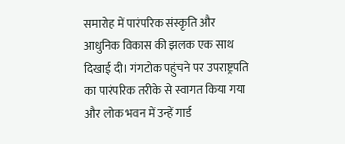समारोह में पारंपरिक संस्कृति और आधुनिक विकास की झलक एक साथ दिखाई दी। गंगटोक पहुंचने पर उपराष्ट्रपति का पारंपरिक तरीके से स्वागत किया गया और लोक भवन में उन्हें गार्ड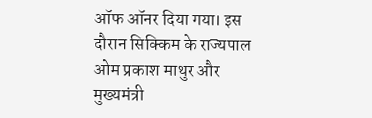ऑफ ऑनर दिया गया। इस दौरान सिक्किम के राज्यपाल ओम प्रकाश माथुर और मुख्यमंत्री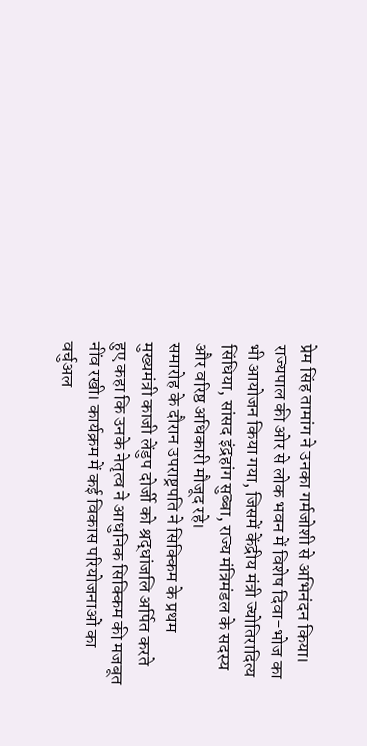प्रेम सिंह तामांग ने उनका गर्मजोशी से अभिनंदन किया।
राज्यपाल की ओर से लोक भवन में विशेष दिवा-भोज का भी आयोजन किया गया, जिसमें केंद्रीय मंत्री ज्योतिरादित्य सिंधिया, सांसद इंद्रहांग सुब्बा, राज्य मंत्रिमंडल के सदस्य और वरिष्ठ अधिकारी मौजूद रहे।
समारोह के दौरान उपराष्ट्रपति ने सिक्किम के प्रथम मुख्यमंत्री काजी लेंडुप दोर्जी को श्रद्धांजलि अर्पित करते हुए कहा कि उनके नेतृत्व ने आधुनिक सिक्किम की मजबूत नींव रखी। कार्यक्रम में कई विकास परियोजनाओं का वर्चुअल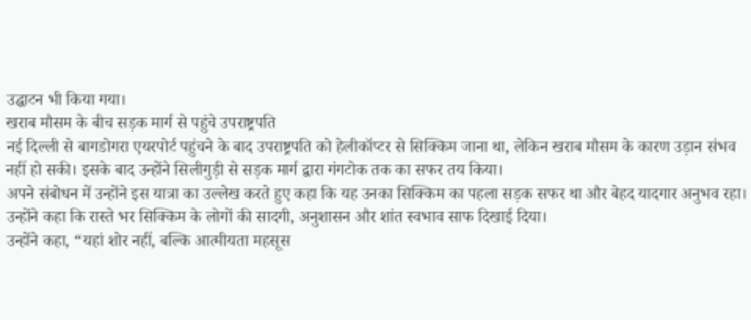उद्घाटन भी किया गया।
खराब मौसम के बीच सड़क मार्ग से पहुंचे उपराष्ट्रपति
नई दिल्ली से बागडोगरा एयरपोर्ट पहुंचने के बाद उपराष्ट्रपति को हेलीकॉप्टर से सिक्किम जाना था, लेकिन खराब मौसम के कारण उड़ान संभव नहीं हो सकी। इसके बाद उन्होंने सिलीगुड़ी से सड़क मार्ग द्वारा गंगटोक तक का सफर तय किया।
अपने संबोधन में उन्होंने इस यात्रा का उल्लेख करते हुए कहा कि यह उनका सिक्किम का पहला सड़क सफर था और बेहद यादगार अनुभव रहा। उन्होंने कहा कि रास्ते भर सिक्किम के लोगों की सादगी, अनुशासन और शांत स्वभाव साफ दिखाई दिया।
उन्होंने कहा, “यहां शोर नहीं, बल्कि आत्मीयता महसूस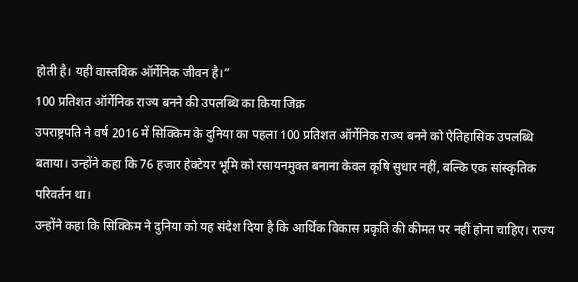होती है। यही वास्तविक ऑर्गेनिक जीवन है।”
100 प्रतिशत ऑर्गेनिक राज्य बनने की उपलब्धि का किया जिक्र
उपराष्ट्रपति ने वर्ष 2016 में सिक्किम के दुनिया का पहला 100 प्रतिशत ऑर्गेनिक राज्य बनने को ऐतिहासिक उपलब्धि बताया। उन्होंने कहा कि 76 हजार हेक्टेयर भूमि को रसायनमुक्त बनाना केवल कृषि सुधार नहीं, बल्कि एक सांस्कृतिक परिवर्तन था।
उन्होंने कहा कि सिक्किम ने दुनिया को यह संदेश दिया है कि आर्थिक विकास प्रकृति की कीमत पर नहीं होना चाहिए। राज्य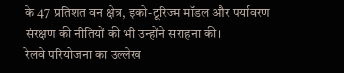के 47 प्रतिशत वन क्षेत्र, इको-टूरिज्म मॉडल और पर्यावरण संरक्षण की नीतियों की भी उन्होंने सराहना की।
रेलवे परियोजना का उल्लेख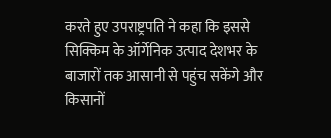करते हुए उपराष्ट्रपति ने कहा कि इससे सिक्किम के ऑर्गेनिक उत्पाद देशभर के बाजारों तक आसानी से पहुंच सकेंगे और किसानों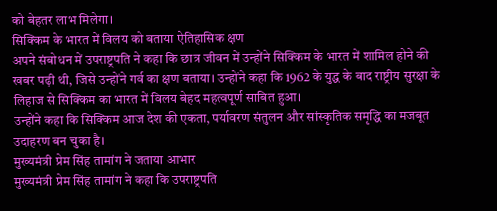को बेहतर लाभ मिलेगा।
सिक्किम के भारत में विलय को बताया ऐतिहासिक क्षण
अपने संबोधन में उपराष्ट्रपति ने कहा कि छात्र जीवन में उन्होंने सिक्किम के भारत में शामिल होने की खबर पढ़ी थी, जिसे उन्होंने गर्व का क्षण बताया। उन्होंने कहा कि 1962 के युद्ध के बाद राष्ट्रीय सुरक्षा के लिहाज से सिक्किम का भारत में विलय बेहद महत्वपूर्ण साबित हुआ।
उन्होंने कहा कि सिक्किम आज देश की एकता, पर्यावरण संतुलन और सांस्कृतिक समृद्धि का मजबूत उदाहरण बन चुका है।
मुख्यमंत्री प्रेम सिंह तामांग ने जताया आभार
मुख्यमंत्री प्रेम सिंह तामांग ने कहा कि उपराष्ट्रपति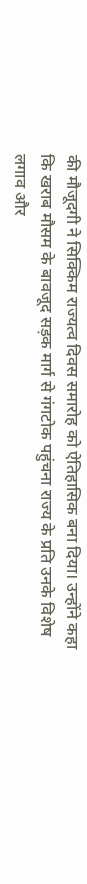की मौजूदगी ने सिक्किम राज्यत्व दिवस समारोह को ऐतिहासिक बना दिया। उन्होंने कहा कि खराब मौसम के बावजूद सड़क मार्ग से गंगटोक पहुंचना राज्य के प्रति उनके विशेष लगाव और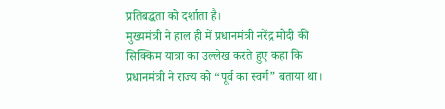प्रतिबद्धता को दर्शाता है।
मुख्यमंत्री ने हाल ही में प्रधानमंत्री नरेंद्र मोदी की सिक्किम यात्रा का उल्लेख करते हुए कहा कि प्रधानमंत्री ने राज्य को “पूर्व का स्वर्ग” बताया था।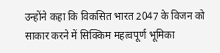उन्होंने कहा कि विकसित भारत 2047 के विजन को साकार करने में सिक्किम महत्वपूर्ण भूमिका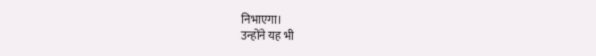निभाएगा।
उन्होंने यह भी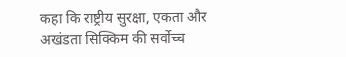कहा कि राष्ट्रीय सुरक्षा, एकता और अखंडता सिक्किम की सर्वोच्च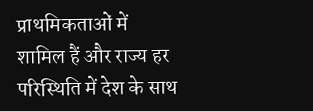प्राथमिकताओं में शामिल हैं और राज्य हर परिस्थिति में देश के साथ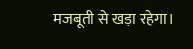मजबूती से खड़ा रहेगा।